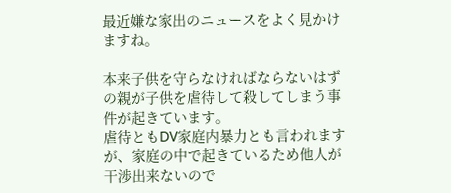最近嫌な家出のニュースをよく見かけますね。

本来子供を守らなければならないはずの親が子供を虐待して殺してしまう事件が起きています。
虐待ともDV家庭内暴力とも言われますが、家庭の中で起きているため他人が干渉出来ないので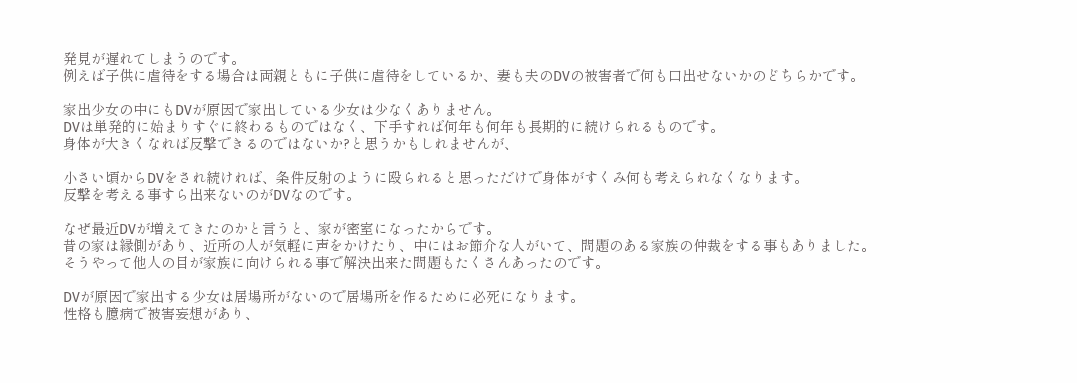発見が遅れてしまうのです。
例えば子供に虐待をする場合は両親ともに子供に虐待をしているか、妻も夫のDVの被害者で何も口出せないかのどちらかです。

家出少女の中にもDVが原因で家出している少女は少なくありません。
DVは単発的に始まりすぐに終わるものではなく、下手すれば何年も何年も長期的に続けられるものです。
身体が大きくなれば反撃できるのではないか?と思うかもしれませんが、

小さい頃からDVをされ続ければ、条件反射のように殴られると思っただけで身体がすくみ何も考えられなくなります。
反撃を考える事すら出来ないのがDVなのです。

なぜ最近DVが増えてきたのかと言うと、家が密室になったからです。
昔の家は縁側があり、近所の人が気軽に声をかけたり、中にはお節介な人がいて、問題のある家族の仲裁をする事もありました。
そうやって他人の目が家族に向けられる事で解決出来た問題もたくさんあったのです。

DVが原因で家出する少女は居場所がないので居場所を作るために必死になります。
性格も臆病で被害妄想があり、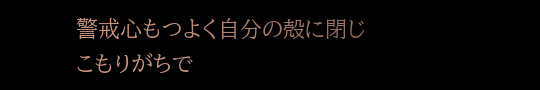警戒心もつよく自分の殻に閉じこもりがちで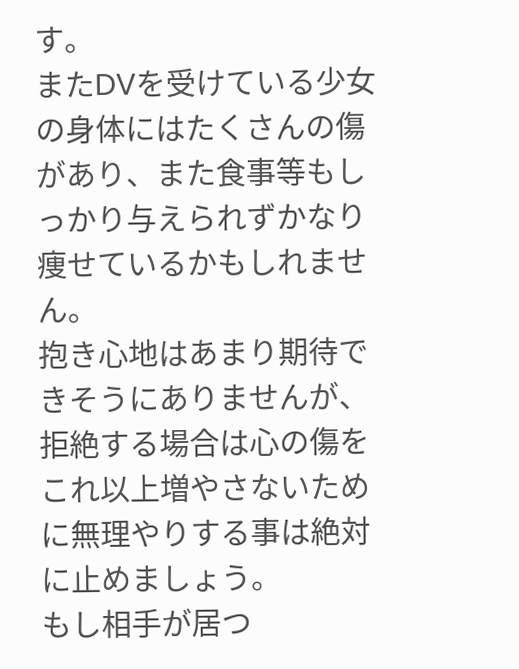す。
またDVを受けている少女の身体にはたくさんの傷があり、また食事等もしっかり与えられずかなり痩せているかもしれません。
抱き心地はあまり期待できそうにありませんが、拒絶する場合は心の傷をこれ以上増やさないために無理やりする事は絶対に止めましょう。
もし相手が居つ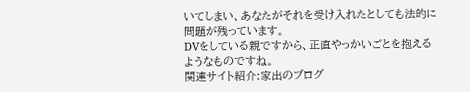いてしまい、あなたがそれを受け入れたとしても法的に問題が残っています。
DVをしている親ですから、正直やっかいごとを抱えるようなものですね。
関連サイト紹介:家出のブログ